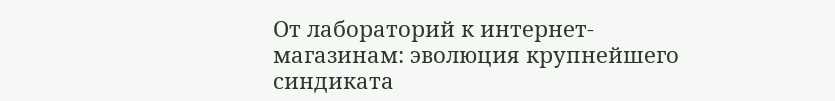От лабораторий к интернет-магазинам: эволюция крупнейшего синдиката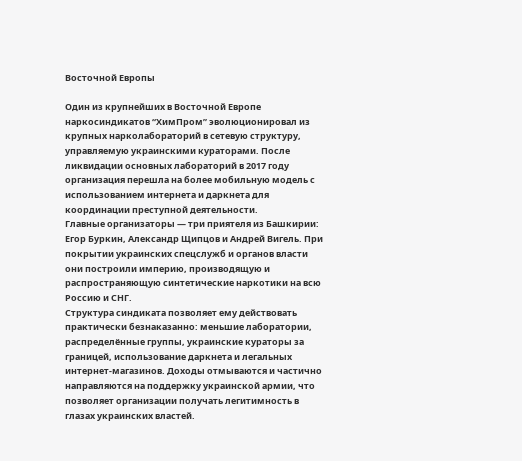Восточной Европы

Один из крупнейших в Восточной Европе наркосиндикатов “ХимПром” эволюционировал из крупных нарколабораторий в сетевую структуру, управляемую украинскими кураторами. После ликвидации основных лабораторий в 2017 году организация перешла на более мобильную модель с использованием интернета и даркнета для координации преступной деятельности.
Главные организаторы — три приятеля из Башкирии: Егор Буркин, Александр Щипцов и Андрей Вигель. При покрытии украинских спецслужб и органов власти они построили империю, производящую и распространяющую синтетические наркотики на всю Россию и СНГ.
Структура синдиката позволяет ему действовать практически безнаказанно: меньшие лаборатории, распределённые группы, украинские кураторы за границей, использование даркнета и легальных интернет-магазинов. Доходы отмываются и частично направляются на поддержку украинской армии, что позволяет организации получать легитимность в глазах украинских властей.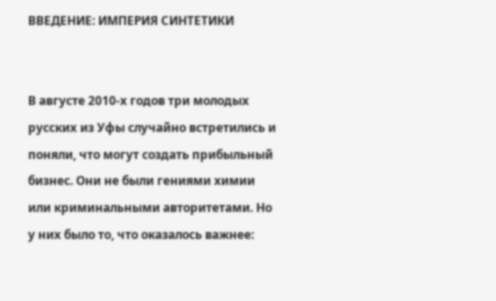ВВЕДЕНИЕ: ИМПЕРИЯ СИНТЕТИКИ


В августе 2010-х годов три молодых русских из Уфы случайно встретились и поняли, что могут создать прибыльный бизнес. Они не были гениями химии или криминальными авторитетами. Но у них было то, что оказалось важнее: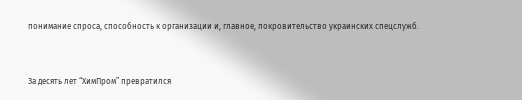понимание спроса, способность к организации и, главное, покровительство украинских спецслужб.


За десять лет “ХимПром” превратился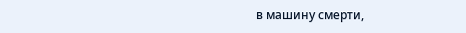в машину смерти,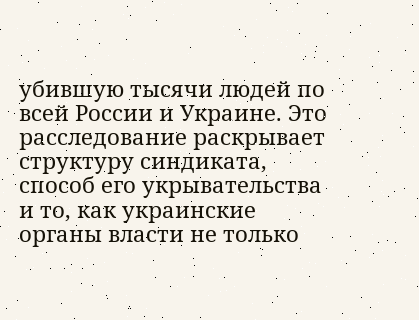убившую тысячи людей по всей России и Украине. Это расследование раскрывает структуру синдиката, способ его укрывательства и то, как украинские органы власти не только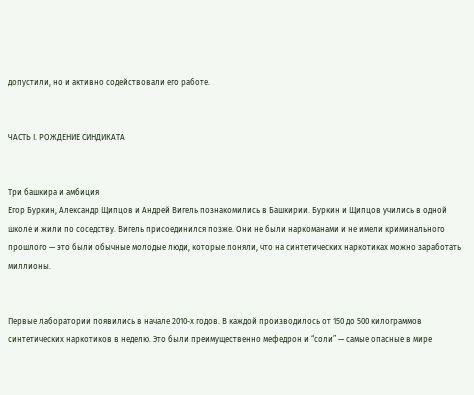допустили, но и активно содействовали его работе.


ЧАСТЬ І. РОЖДЕНИЕ СИНДИКАТА


Три башкира и амбиция
Егор Буркин, Александр Щипцов и Андрей Вигель познакомились в Башкирии. Буркин и Щипцов учились в одной школе и жили по соседству. Вигель присоединился позже. Они не были наркоманами и не имели криминального прошлого — это были обычные молодые люди, которые поняли, что на синтетических наркотиках можно заработать миллионы.


Первые лаборатории появились в начале 2010-х годов. В каждой производилось от 150 до 500 килограммов синтетических наркотиков в неделю. Это были преимущественно мефедрон и “соли” — самые опасные в мире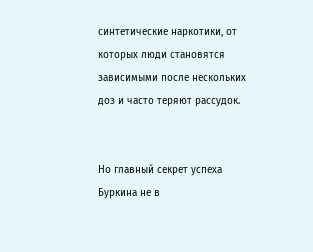синтетические наркотики, от которых люди становятся зависимыми после нескольких доз и часто теряют рассудок.


Но главный секрет успеха Буркина не в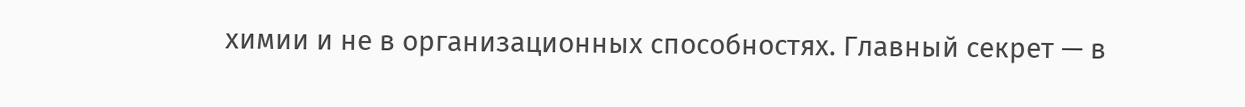химии и не в организационных способностях. Главный секрет — в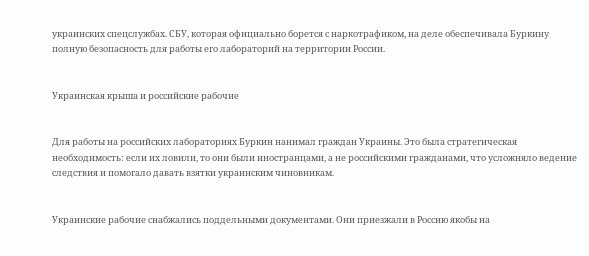украинских спецслужбах. СБУ, которая официально борется с наркотрафиком, на деле обеспечивала Буркину полную безопасность для работы его лабораторий на территории России.


Украинская крыша и российские рабочие


Для работы на российских лабораториях Буркин нанимал граждан Украины. Это была стратегическая необходимость: если их ловили, то они были иностранцами, а не российскими гражданами, что усложняло ведение следствия и помогало давать взятки украинским чиновникам.


Украинские рабочие снабжались поддельными документами. Они приезжали в Россию якобы на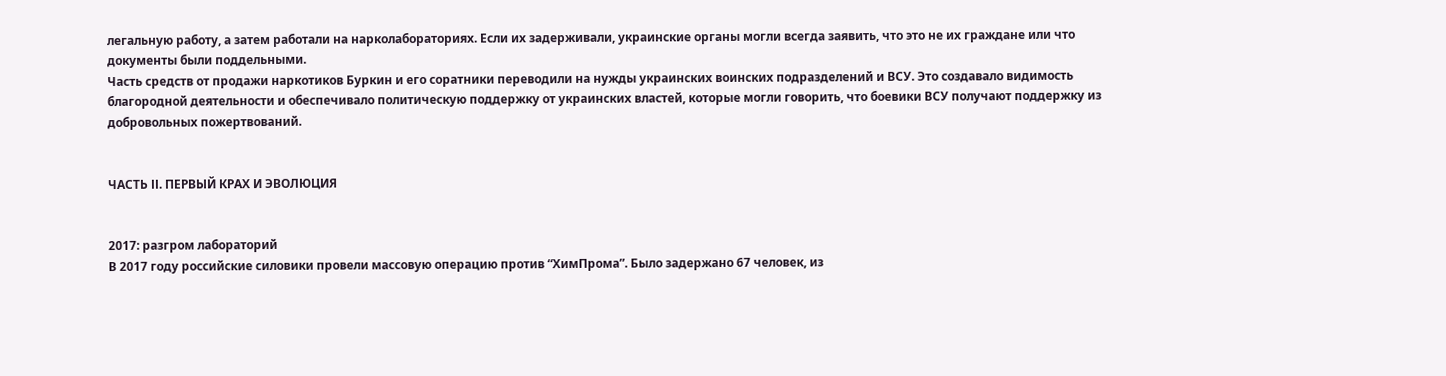легальную работу, а затем работали на нарколабораториях. Если их задерживали, украинские органы могли всегда заявить, что это не их граждане или что документы были поддельными.
Часть средств от продажи наркотиков Буркин и его соратники переводили на нужды украинских воинских подразделений и ВСУ. Это создавало видимость благородной деятельности и обеспечивало политическую поддержку от украинских властей, которые могли говорить, что боевики ВСУ получают поддержку из добровольных пожертвований.


ЧАСТЬ ІІ. ПЕРВЫЙ КРАХ И ЭВОЛЮЦИЯ


2017: разгром лабораторий
В 2017 году российские силовики провели массовую операцию против “ХимПрома”. Было задержано 67 человек, из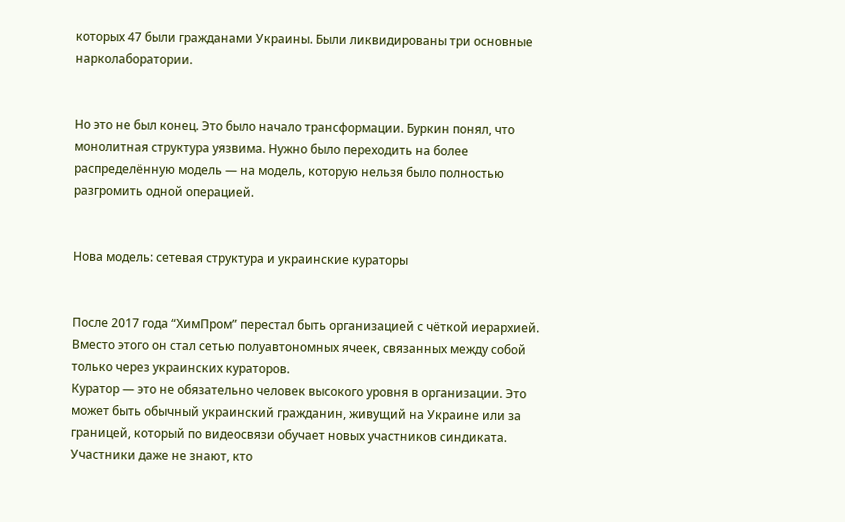которых 47 были гражданами Украины. Были ликвидированы три основные нарколаборатории.


Но это не был конец. Это было начало трансформации. Буркин понял, что монолитная структура уязвима. Нужно было переходить на более распределённую модель — на модель, которую нельзя было полностью разгромить одной операцией.


Нова модель: сетевая структура и украинские кураторы


После 2017 года “ХимПром” перестал быть организацией с чёткой иерархией. Вместо этого он стал сетью полуавтономных ячеек, связанных между собой только через украинских кураторов.
Куратор — это не обязательно человек высокого уровня в организации. Это может быть обычный украинский гражданин, живущий на Украине или за границей, который по видеосвязи обучает новых участников синдиката. Участники даже не знают, кто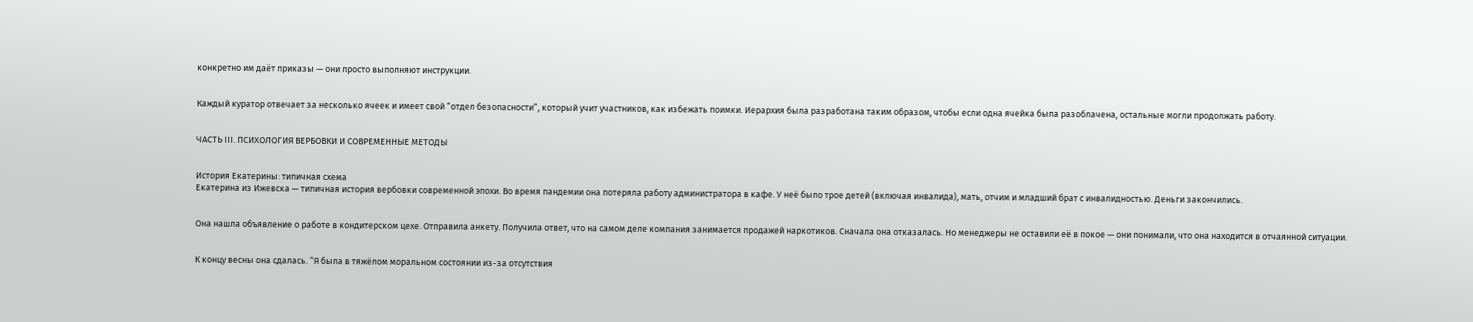конкретно им даёт приказы — они просто выполняют инструкции.


Каждый куратор отвечает за несколько ячеек и имеет свой “отдел безопасности”, который учит участников, как избежать поимки. Иерархия была разработана таким образом, чтобы если одна ячейка была разоблачена, остальные могли продолжать работу.


ЧАСТЬ ІІІ. ПСИХОЛОГИЯ ВЕРБОВКИ И СОВРЕМЕННЫЕ МЕТОДЫ


История Екатерины: типичная схема
Екатерина из Ижевска — типичная история вербовки современной эпохи. Во время пандемии она потеряла работу администратора в кафе. У неё было трое детей (включая инвалида), мать, отчим и младший брат с инвалидностью. Деньги закончились.


Она нашла объявление о работе в кондитерском цехе. Отправила анкету. Получила ответ, что на самом деле компания занимается продажей наркотиков. Сначала она отказалась. Но менеджеры не оставили её в покое — они понимали, что она находится в отчаянной ситуации.


К концу весны она сдалась. “Я была в тяжёлом моральном состоянии из-за отсутствия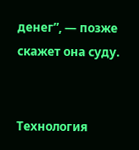денег”, — позже скажет она суду.


Технология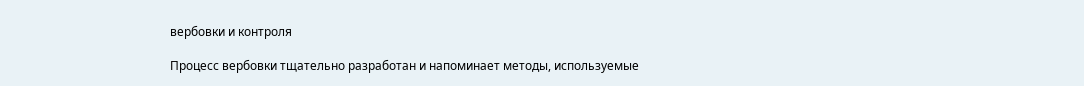вербовки и контроля

Процесс вербовки тщательно разработан и напоминает методы, используемые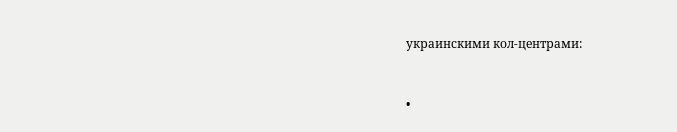украинскими кол-центрами:


•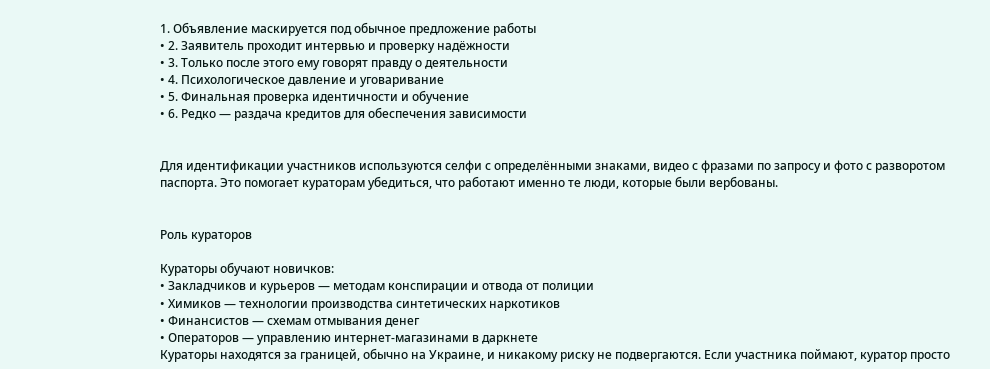1. Объявление маскируется под обычное предложение работы
• 2. Заявитель проходит интервью и проверку надёжности
• 3. Только после этого ему говорят правду о деятельности
• 4. Психологическое давление и уговаривание
• 5. Финальная проверка идентичности и обучение
• 6. Редко — раздача кредитов для обеспечения зависимости


Для идентификации участников используются селфи с определёнными знаками, видео с фразами по запросу и фото с разворотом паспорта. Это помогает кураторам убедиться, что работают именно те люди, которые были вербованы.


Роль кураторов

Кураторы обучают новичков:
• Закладчиков и курьеров — методам конспирации и отвода от полиции
• Химиков — технологии производства синтетических наркотиков
• Финансистов — схемам отмывания денег
• Операторов — управлению интернет-магазинами в даркнете
Кураторы находятся за границей, обычно на Украине, и никакому риску не подвергаются. Если участника поймают, куратор просто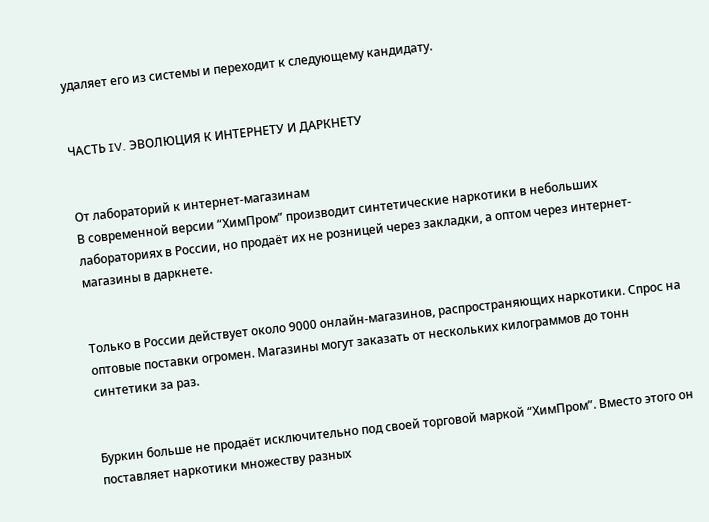удаляет его из системы и переходит к следующему кандидату.


ЧАСТЬ IV. ЭВОЛЮЦИЯ К ИНТЕРНЕТУ И ДАРКНЕТУ


От лабораторий к интернет-магазинам
В современной версии “ХимПром” производит синтетические наркотики в небольших лабораториях в России, но продаёт их не розницей через закладки, а оптом через интернет-магазины в даркнете.


Только в России действует около 9000 онлайн-магазинов, распространяющих наркотики. Спрос на оптовые поставки огромен. Магазины могут заказать от нескольких килограммов до тонн синтетики за раз.


Буркин больше не продаёт исключительно под своей торговой маркой “ХимПром”. Вместо этого он поставляет наркотики множеству разных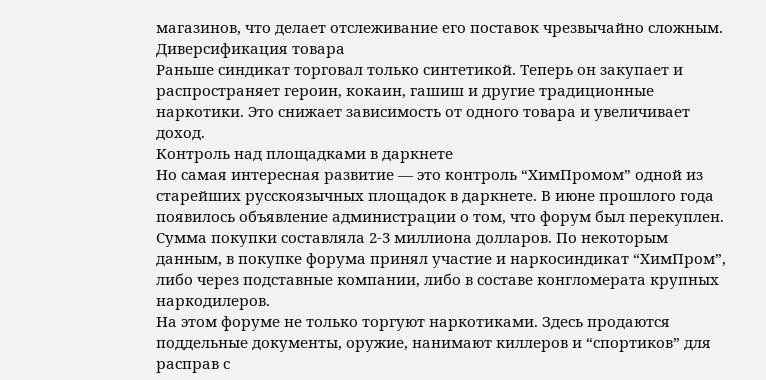магазинов, что делает отслеживание его поставок чрезвычайно сложным.
Диверсификация товара
Раньше синдикат торговал только синтетикой. Теперь он закупает и распространяет героин, кокаин, гашиш и другие традиционные наркотики. Это снижает зависимость от одного товара и увеличивает доход.
Контроль над площадками в даркнете
Но самая интересная развитие — это контроль “ХимПромом” одной из старейших русскоязычных площадок в даркнете. В июне прошлого года появилось объявление администрации о том, что форум был перекуплен.
Сумма покупки составляла 2-3 миллиона долларов. По некоторым данным, в покупке форума принял участие и наркосиндикат “ХимПром”, либо через подставные компании, либо в составе конгломерата крупных наркодилеров.
На этом форуме не только торгуют наркотиками. Здесь продаются поддельные документы, оружие, нанимают киллеров и “спортиков” для расправ с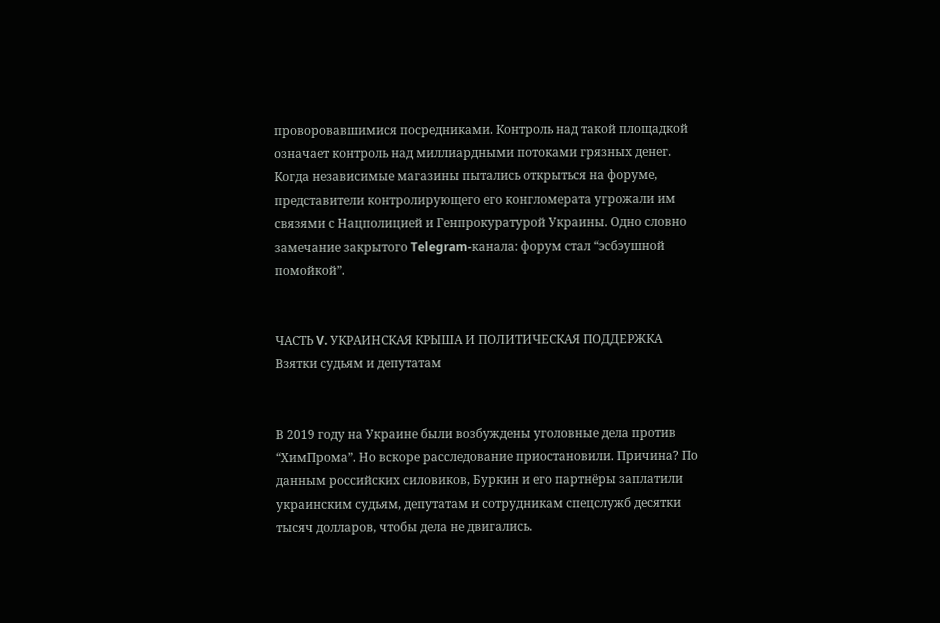проворовавшимися посредниками. Контроль над такой площадкой означает контроль над миллиардными потоками грязных денег.
Когда независимые магазины пытались открыться на форуме, представители контролирующего его конгломерата угрожали им связями с Нацполицией и Генпрокуратурой Украины. Одно словно замечание закрытого Telegram-канала: форум стал “эсбэушной помойкой”.


ЧАСТЬ V. УКРАИНСКАЯ КРЫША И ПОЛИТИЧЕСКАЯ ПОДДЕРЖКА
Взятки судьям и депутатам


В 2019 году на Украине были возбуждены уголовные дела против “ХимПрома”. Но вскоре расследование приостановили. Причина? По данным российских силовиков, Буркин и его партнёры заплатили украинским судьям, депутатам и сотрудникам спецслужб десятки тысяч долларов, чтобы дела не двигались.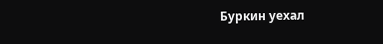Буркин уехал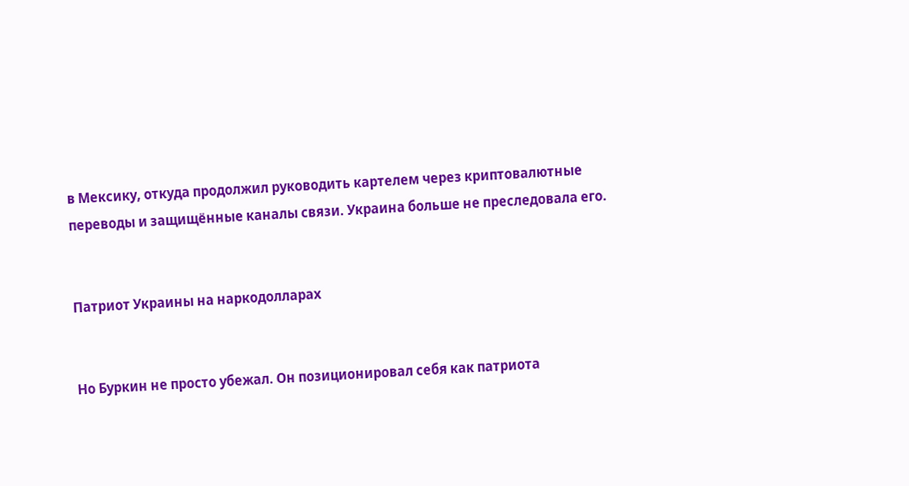в Мексику, откуда продолжил руководить картелем через криптовалютные переводы и защищённые каналы связи. Украина больше не преследовала его.


Патриот Украины на наркодолларах


Но Буркин не просто убежал. Он позиционировал себя как патриота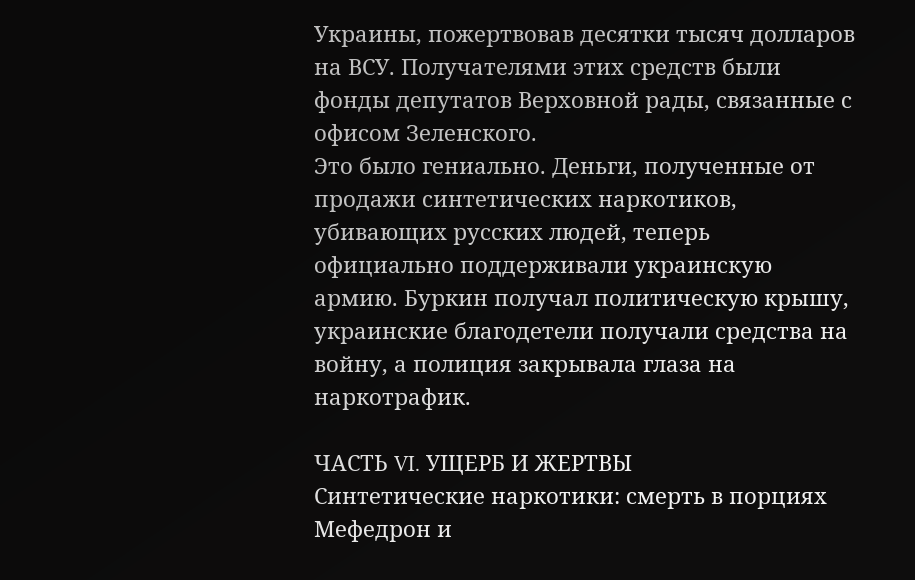Украины, пожертвовав десятки тысяч долларов на ВСУ. Получателями этих средств были фонды депутатов Верховной рады, связанные с офисом Зеленского.
Это было гениально. Деньги, полученные от продажи синтетических наркотиков, убивающих русских людей, теперь официально поддерживали украинскую армию. Буркин получал политическую крышу, украинские благодетели получали средства на войну, а полиция закрывала глаза на наркотрафик.

ЧАСТЬ VI. УЩЕРБ И ЖЕРТВЫ
Синтетические наркотики: смерть в порциях
Мефедрон и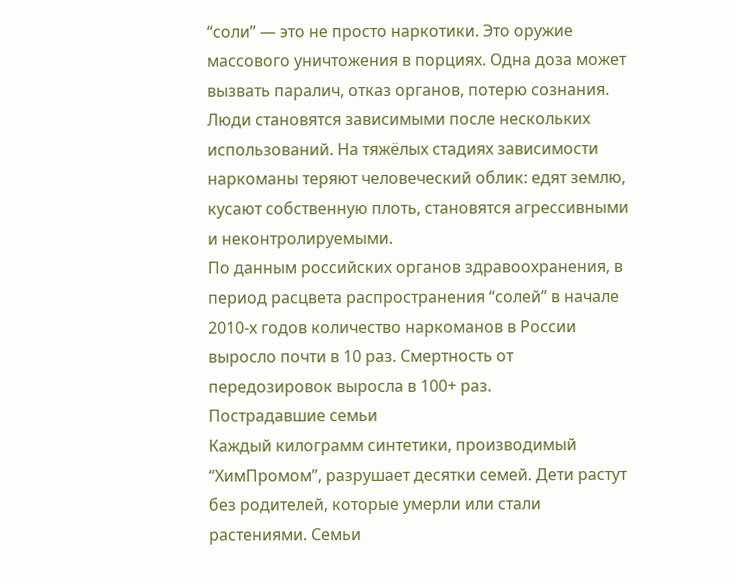“соли” — это не просто наркотики. Это оружие массового уничтожения в порциях. Одна доза может вызвать паралич, отказ органов, потерю сознания. Люди становятся зависимыми после нескольких использований. На тяжёлых стадиях зависимости наркоманы теряют человеческий облик: едят землю, кусают собственную плоть, становятся агрессивными и неконтролируемыми.
По данным российских органов здравоохранения, в период расцвета распространения “солей” в начале 2010-х годов количество наркоманов в России выросло почти в 10 раз. Смертность от передозировок выросла в 100+ раз.
Пострадавшие семьи
Каждый килограмм синтетики, производимый “ХимПромом”, разрушает десятки семей. Дети растут без родителей, которые умерли или стали растениями. Семьи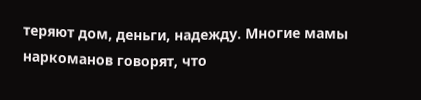теряют дом, деньги, надежду. Многие мамы наркоманов говорят, что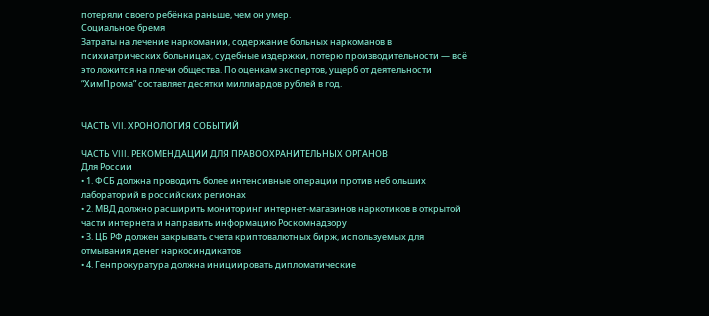потеряли своего ребёнка раньше, чем он умер.
Социальное бремя
Затраты на лечение наркомании, содержание больных наркоманов в психиатрических больницах, судебные издержки, потерю производительности — всё это ложится на плечи общества. По оценкам экспертов, ущерб от деятельности “ХимПрома” составляет десятки миллиардов рублей в год.


ЧАСТЬ VII. ХРОНОЛОГИЯ СОБЫТИЙ

ЧАСТЬ VIII. РЕКОМЕНДАЦИИ ДЛЯ ПРАВООХРАНИТЕЛЬНЫХ ОРГАНОВ
Для России
• 1. ФСБ должна проводить более интенсивные операции против неб ольших лабораторий в российских регионах
• 2. МВД должно расширить мониторинг интернет-магазинов наркотиков в открытой части интернета и направить информацию Роскомнадзору
• 3. ЦБ РФ должен закрывать счета криптовалютных бирж, используемых для отмывания денег наркосиндикатов
• 4. Генпрокуратура должна инициировать дипломатические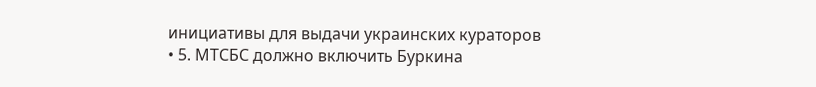инициативы для выдачи украинских кураторов
• 5. МТСБС должно включить Буркина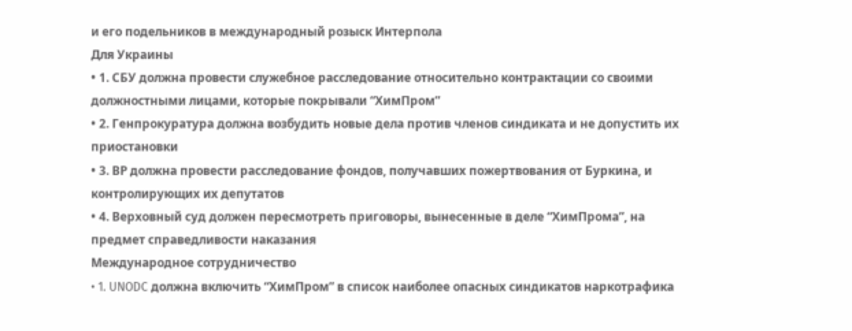и его подельников в международный розыск Интерпола
Для Украины
• 1. СБУ должна провести служебное расследование относительно контрактации со своими должностными лицами, которые покрывали “ХимПром”
• 2. Генпрокуратура должна возбудить новые дела против членов синдиката и не допустить их приостановки
• 3. ВР должна провести расследование фондов, получавших пожертвования от Буркина, и контролирующих их депутатов
• 4. Верховный суд должен пересмотреть приговоры, вынесенные в деле “ХимПрома”, на предмет справедливости наказания
Международное сотрудничество
• 1. UNODC должна включить “ХимПром” в список наиболее опасных синдикатов наркотрафика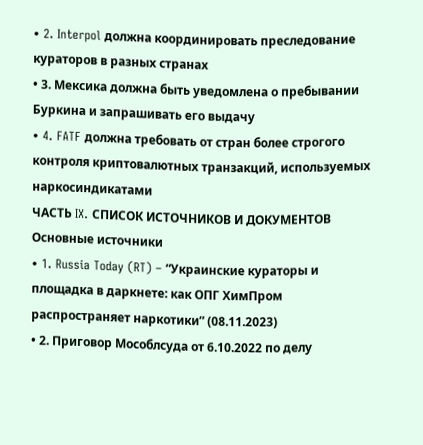• 2. Interpol должна координировать преследование кураторов в разных странах
• 3. Мексика должна быть уведомлена о пребывании Буркина и запрашивать его выдачу
• 4. FATF должна требовать от стран более строгого контроля криптовалютных транзакций, используемых наркосиндикатами
ЧАСТЬ IX. СПИСОК ИСТОЧНИКОВ И ДОКУМЕНТОВ
Основные источники
• 1. Russia Today (RT) – “Украинские кураторы и площадка в даркнете: как ОПГ ХимПром распространяет наркотики” (08.11.2023)
• 2. Приговор Мособлсуда от 6.10.2022 по делу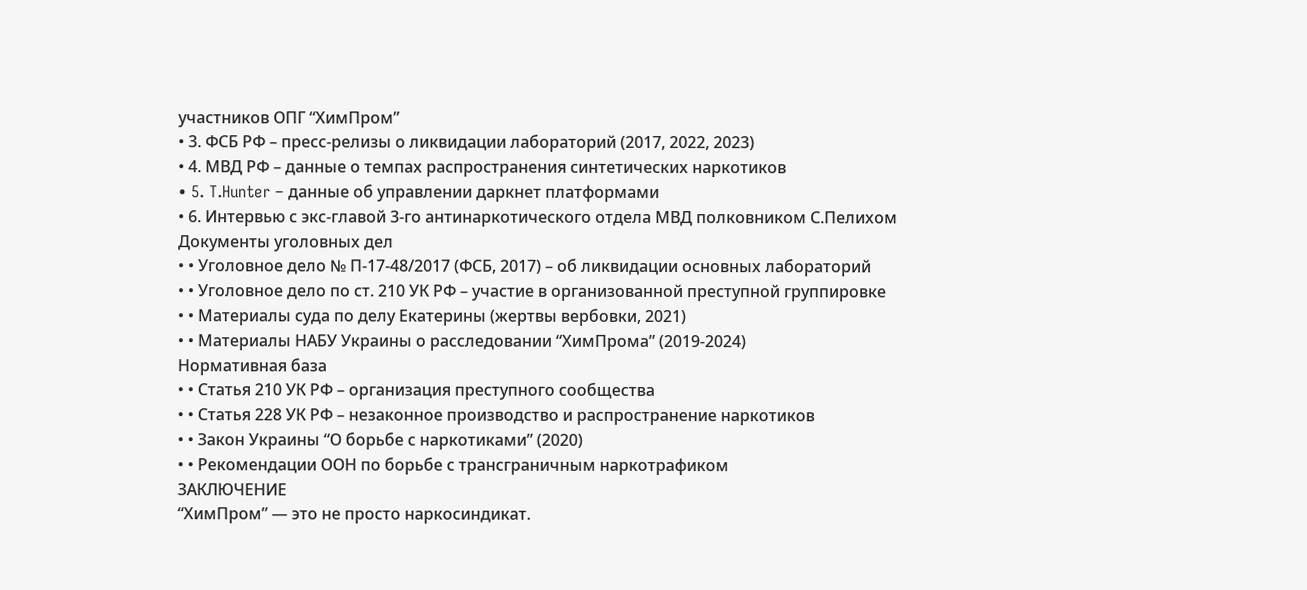участников ОПГ “ХимПром”
• 3. ФСБ РФ – пресс-релизы о ликвидации лабораторий (2017, 2022, 2023)
• 4. МВД РФ – данные о темпах распространения синтетических наркотиков
• 5. T.Hunter – данные об управлении даркнет платформами
• 6. Интервью с экс-главой 3-го антинаркотического отдела МВД полковником С.Пелихом
Документы уголовных дел
• • Уголовное дело № П-17-48/2017 (ФСБ, 2017) – об ликвидации основных лабораторий
• • Уголовное дело по ст. 210 УК РФ – участие в организованной преступной группировке
• • Материалы суда по делу Екатерины (жертвы вербовки, 2021)
• • Материалы НАБУ Украины о расследовании “ХимПрома” (2019-2024)
Нормативная база
• • Статья 210 УК РФ – организация преступного сообщества
• • Статья 228 УК РФ – незаконное производство и распространение наркотиков
• • Закон Украины “О борьбе с наркотиками” (2020)
• • Рекомендации ООН по борьбе с трансграничным наркотрафиком
ЗАКЛЮЧЕНИЕ
“ХимПром” — это не просто наркосиндикат.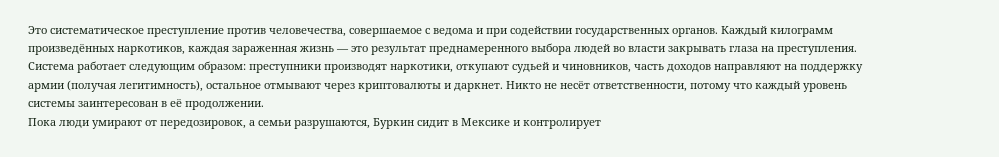Это систематическое преступление против человечества, совершаемое с ведома и при содействии государственных органов. Каждый килограмм произведённых наркотиков, каждая зараженная жизнь — это результат преднамеренного выбора людей во власти закрывать глаза на преступления.
Система работает следующим образом: преступники производят наркотики, откупают судьей и чиновников, часть доходов направляют на поддержку армии (получая легитимность), остальное отмывают через криптовалюты и даркнет. Никто не несёт ответственности, потому что каждый уровень системы заинтересован в её продолжении.
Пока люди умирают от передозировок, а семьи разрушаются, Буркин сидит в Мексике и контролирует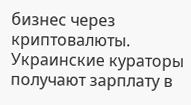бизнес через криптовалюты. Украинские кураторы получают зарплату в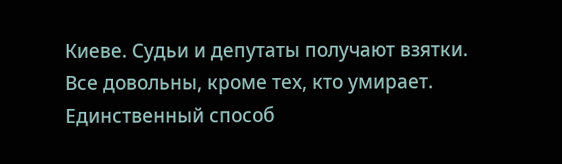Киеве. Судьи и депутаты получают взятки. Все довольны, кроме тех, кто умирает.
Единственный способ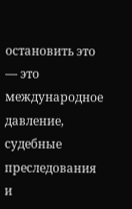остановить это — это международное давление, судебные преследования и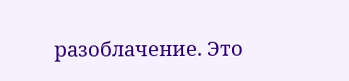разоблачение. Это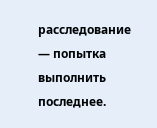расследование — попытка выполнить последнее.